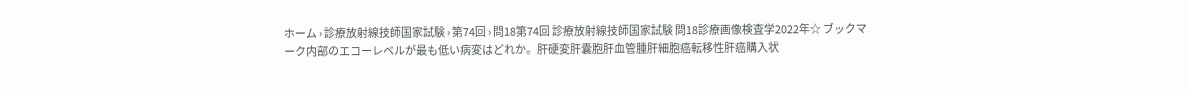ホーム › 診療放射線技師国家試験 › 第74回 › 問18第74回 診療放射線技師国家試験 問18診療画像検査学2022年☆ ブックマーク内部のエコーレベルが最も低い病変はどれか。肝硬変肝囊胞肝血管腫肝細胞癌転移性肝癌購入状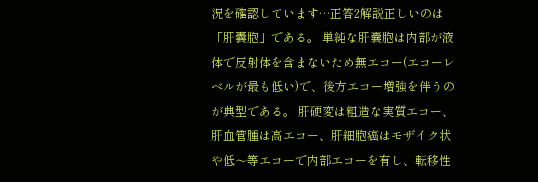況を確認しています…正答2解説正しいのは「肝囊胞」である。 単純な肝嚢胞は内部が液体で反射体を含まないため無エコー(エコーレベルが最も低い)で、後方エコー増強を伴うのが典型である。 肝硬変は粗造な実質エコー、肝血管腫は高エコー、肝細胞癌はモザイク状や低〜等エコーで内部エコーを有し、転移性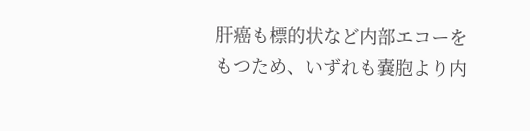肝癌も標的状など内部エコーをもつため、いずれも嚢胞より内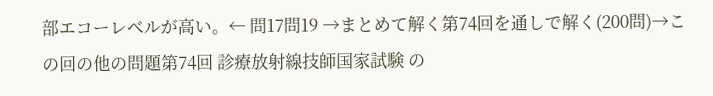部エコーレベルが高い。← 問17問19 →まとめて解く第74回を通しで解く(200問)→この回の他の問題第74回 診療放射線技師国家試験 の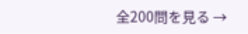全200問を見る →